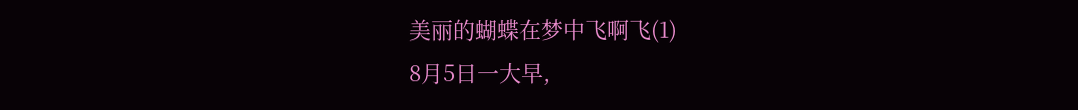美丽的蝴蝶在梦中飞啊飞(1)
8月5日一大早,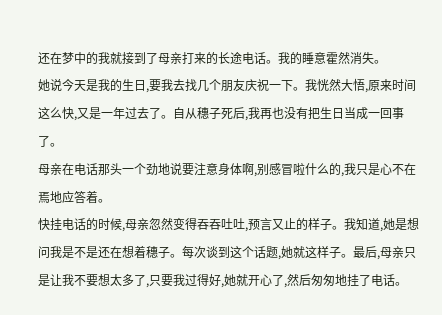还在梦中的我就接到了母亲打来的长途电话。我的睡意霍然消失。
她说今天是我的生日,要我去找几个朋友庆祝一下。我恍然大悟,原来时间这么快,又是一年过去了。自从穗子死后,我再也没有把生日当成一回事了。
母亲在电话那头一个劲地说要注意身体啊,别感冒啦什么的,我只是心不在焉地应答着。
快挂电话的时候,母亲忽然变得吞吞吐吐,预言又止的样子。我知道,她是想问我是不是还在想着穗子。每次谈到这个话题,她就这样子。最后,母亲只是让我不要想太多了,只要我过得好,她就开心了,然后匆匆地挂了电话。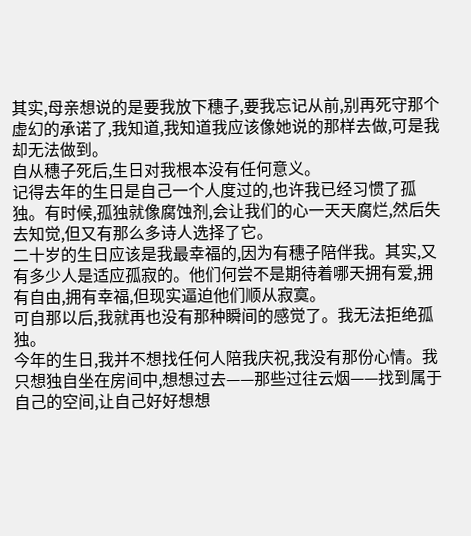其实,母亲想说的是要我放下穗子,要我忘记从前,别再死守那个虚幻的承诺了,我知道,我知道我应该像她说的那样去做,可是我却无法做到。
自从穗子死后,生日对我根本没有任何意义。
记得去年的生日是自己一个人度过的,也许我已经习惯了孤独。有时候,孤独就像腐蚀剂,会让我们的心一天天腐烂,然后失去知觉,但又有那么多诗人选择了它。
二十岁的生日应该是我最幸福的,因为有穗子陪伴我。其实,又有多少人是适应孤寂的。他们何尝不是期待着哪天拥有爱,拥有自由,拥有幸福,但现实逼迫他们顺从寂寞。
可自那以后,我就再也没有那种瞬间的感觉了。我无法拒绝孤独。
今年的生日,我并不想找任何人陪我庆祝,我没有那份心情。我只想独自坐在房间中,想想过去——那些过往云烟——找到属于自己的空间,让自己好好想想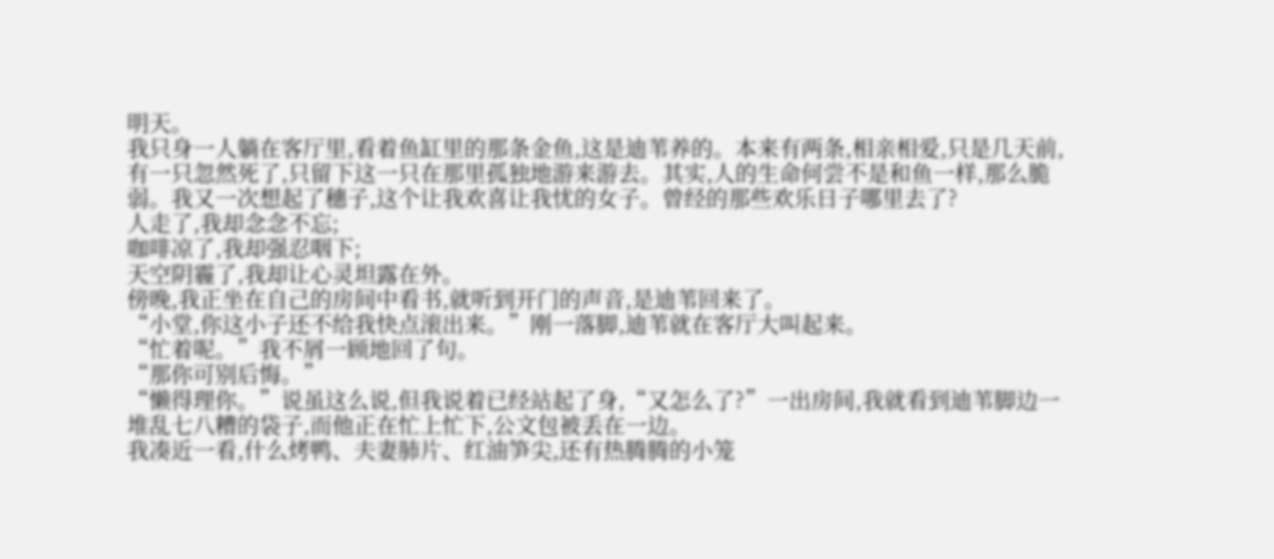明天。
我只身一人躺在客厅里,看着鱼缸里的那条金鱼,这是迪苇养的。本来有两条,相亲相爱,只是几天前,有一只忽然死了,只留下这一只在那里孤独地游来游去。其实,人的生命何尝不是和鱼一样,那么脆弱。我又一次想起了穗子,这个让我欢喜让我忧的女子。曾经的那些欢乐日子哪里去了?
人走了,我却念念不忘;
咖啡凉了,我却强忍咽下;
天空阴霾了,我却让心灵坦露在外。
傍晚,我正坐在自己的房间中看书,就听到开门的声音,是迪苇回来了。
“小堂,你这小子还不给我快点滚出来。”刚一落脚,迪苇就在客厅大叫起来。
“忙着呢。”我不屑一顾地回了句。
“那你可别后悔。”
“懒得理你。”说虽这么说,但我说着已经站起了身,“又怎么了?”一出房间,我就看到迪苇脚边一堆乱七八糟的袋子,而他正在忙上忙下,公文包被丢在一边。
我凑近一看,什么烤鸭、夫妻肺片、红油笋尖,还有热腾腾的小笼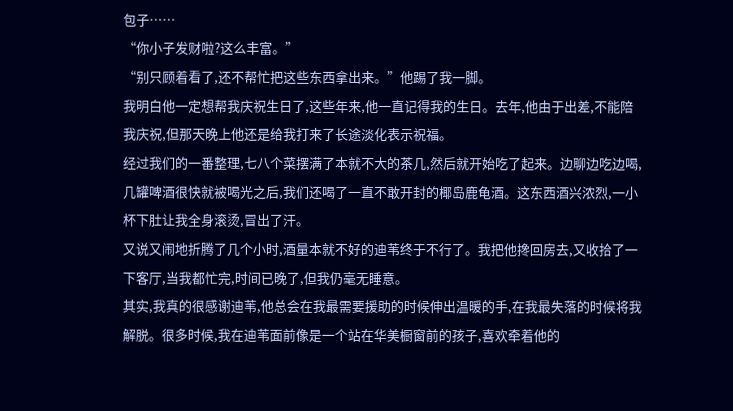包子……
“你小子发财啦?这么丰富。”
“别只顾着看了,还不帮忙把这些东西拿出来。”他踢了我一脚。
我明白他一定想帮我庆祝生日了,这些年来,他一直记得我的生日。去年,他由于出差,不能陪我庆祝,但那天晚上他还是给我打来了长途淡化表示祝福。
经过我们的一番整理,七八个菜摆满了本就不大的茶几,然后就开始吃了起来。边聊边吃边喝,几罐啤酒很快就被喝光之后,我们还喝了一直不敢开封的椰岛鹿龟酒。这东西酒兴浓烈,一小杯下肚让我全身滚烫,冒出了汗。
又说又闹地折腾了几个小时,酒量本就不好的迪苇终于不行了。我把他搀回房去,又收拾了一下客厅,当我都忙完,时间已晚了,但我仍毫无睡意。
其实,我真的很感谢迪苇,他总会在我最需要援助的时候伸出温暖的手,在我最失落的时候将我解脱。很多时候,我在迪苇面前像是一个站在华美橱窗前的孩子,喜欢牵着他的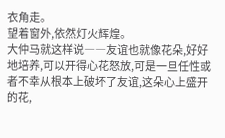衣角走。
望着窗外,依然灯火辉煌。
大仲马就这样说――友谊也就像花朵,好好地培养,可以开得心花怒放,可是一旦任性或者不幸从根本上破坏了友谊,这朵心上盛开的花,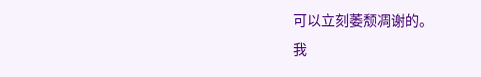可以立刻萎颓凋谢的。
我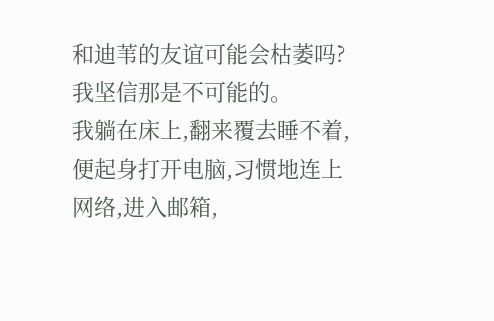和迪苇的友谊可能会枯萎吗?
我坚信那是不可能的。
我躺在床上,翻来覆去睡不着,便起身打开电脑,习惯地连上网络,进入邮箱,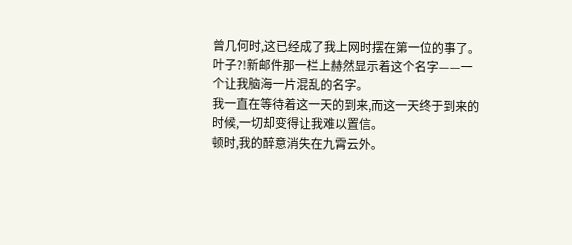曾几何时,这已经成了我上网时摆在第一位的事了。
叶子?!新邮件那一栏上赫然显示着这个名字——一个让我脑海一片混乱的名字。
我一直在等待着这一天的到来,而这一天终于到来的时候,一切却变得让我难以置信。
顿时,我的醉意消失在九霄云外。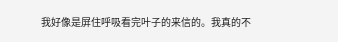我好像是屏住呼吸看完叶子的来信的。我真的不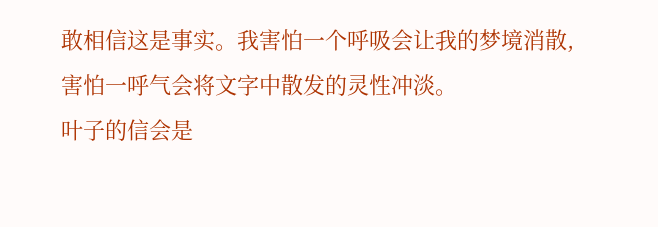敢相信这是事实。我害怕一个呼吸会让我的梦境消散,害怕一呼气会将文字中散发的灵性冲淡。
叶子的信会是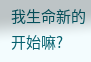我生命新的开始嘛?